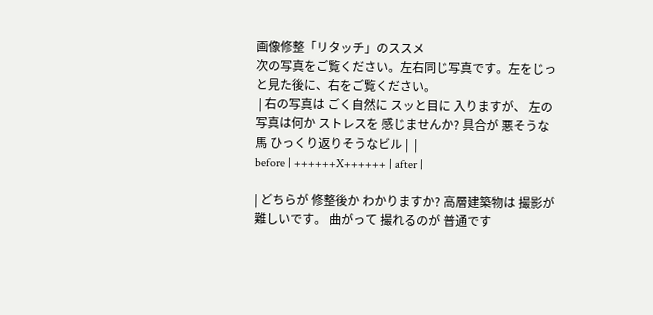画像修整「リタッチ」のススメ
次の写真をご覧ください。左右同じ写真です。左をじっと見た後に、右をご覧ください。
 | 右の写真は ごく自然に スッと目に 入りますが、 左の写真は何か ストレスを 感じませんか? 具合が 悪そうな馬 ひっくり返りそうなビル |  |
before | ++++++X++++++ | after |

| どちらが 修整後か わかりますか? 高層建築物は 撮影が 難しいです。 曲がって 撮れるのが 普通です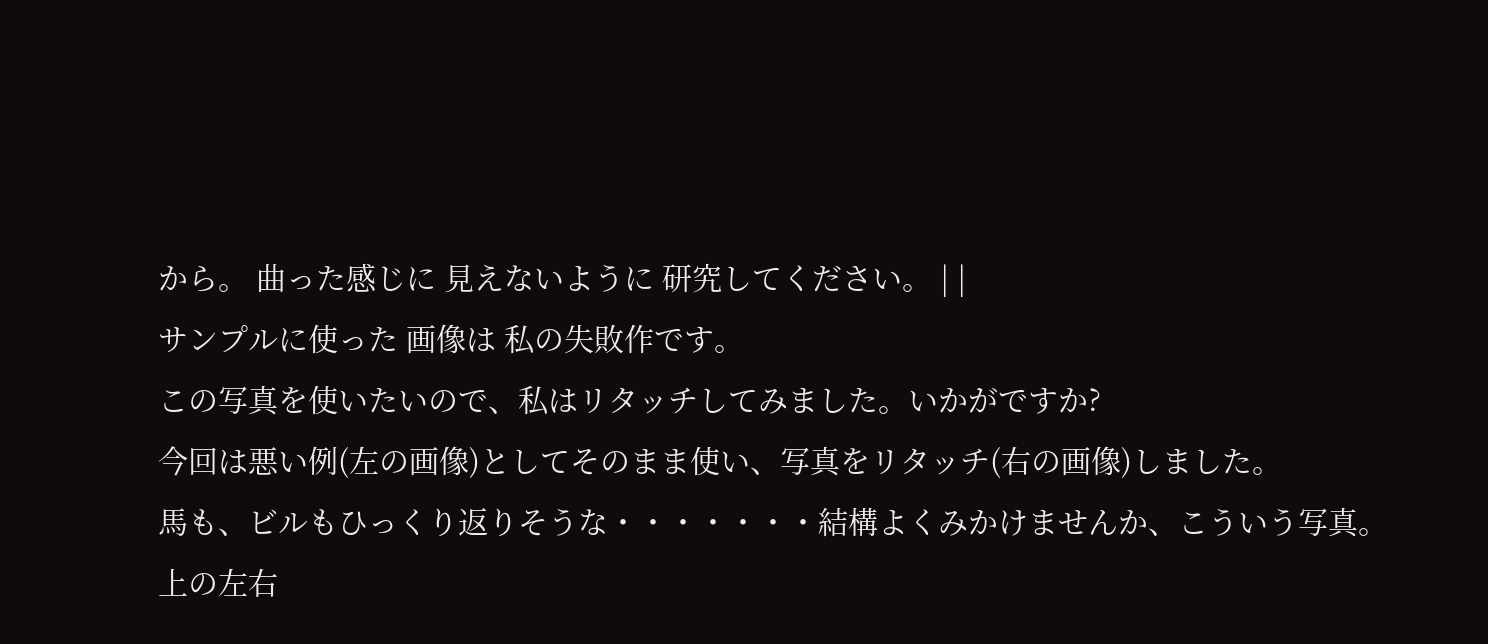から。 曲った感じに 見えないように 研究してください。 | |
サンプルに使った 画像は 私の失敗作です。
この写真を使いたいので、私はリタッチしてみました。いかがですか?
今回は悪い例(左の画像)としてそのまま使い、写真をリタッチ(右の画像)しました。
馬も、ビルもひっくり返りそうな・・・・・・・結構よくみかけませんか、こういう写真。
上の左右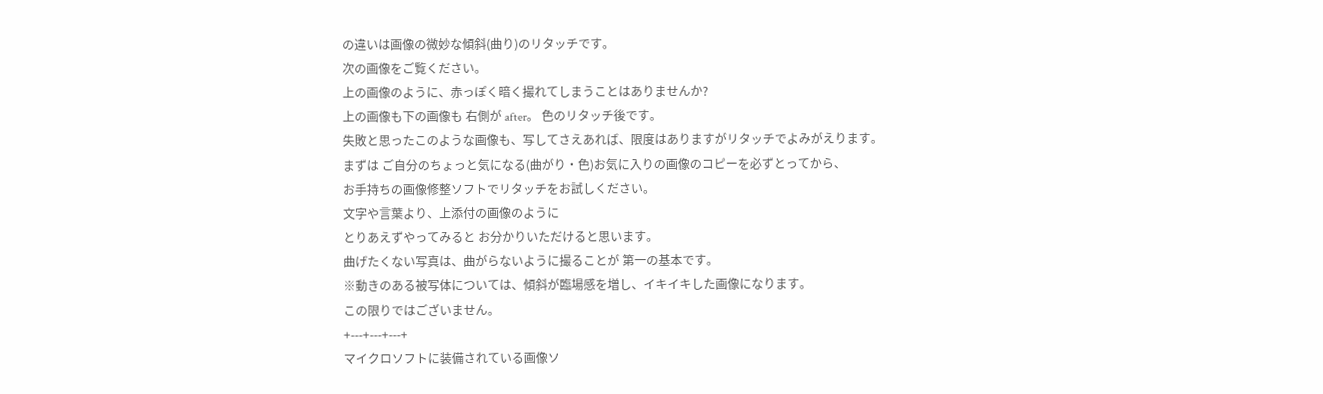の違いは画像の微妙な傾斜(曲り)のリタッチです。
次の画像をご覧ください。
上の画像のように、赤っぽく暗く撮れてしまうことはありませんか?
上の画像も下の画像も 右側が after。 色のリタッチ後です。
失敗と思ったこのような画像も、写してさえあれば、限度はありますがリタッチでよみがえります。
まずは ご自分のちょっと気になる(曲がり・色)お気に入りの画像のコピーを必ずとってから、
お手持ちの画像修整ソフトでリタッチをお試しください。
文字や言葉より、上添付の画像のように
とりあえずやってみると お分かりいただけると思います。
曲げたくない写真は、曲がらないように撮ることが 第一の基本です。
※動きのある被写体については、傾斜が臨場感を増し、イキイキした画像になります。
この限りではございません。
+---+---+---+
マイクロソフトに装備されている画像ソ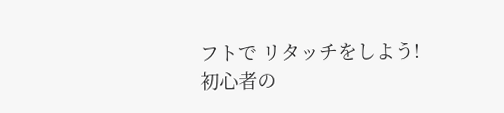フトで リタッチをしよう!
初心者の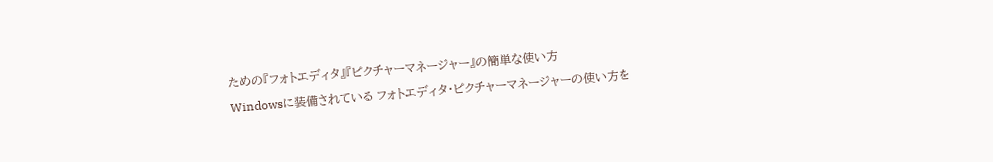ための『フォトエディタ』『ピクチャーマネージャー』の簡単な使い方
Windowsに装備されている フォトエディタ・ピクチャーマネージャーの使い方を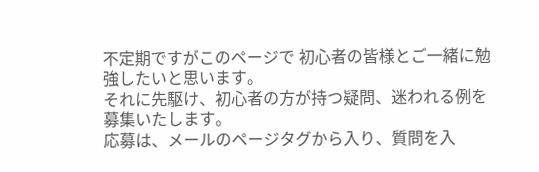不定期ですがこのページで 初心者の皆様とご一緒に勉強したいと思います。
それに先駆け、初心者の方が持つ疑問、迷われる例を募集いたします。
応募は、メールのページタグから入り、質問を入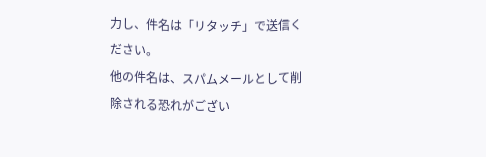力し、件名は「リタッチ」で送信ください。
他の件名は、スパムメールとして削除される恐れがござい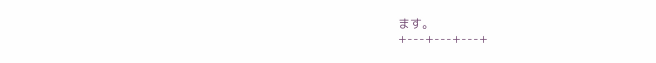ます。
+---+---+---+